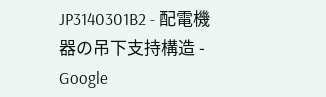JP3140301B2 - 配電機器の吊下支持構造 - Google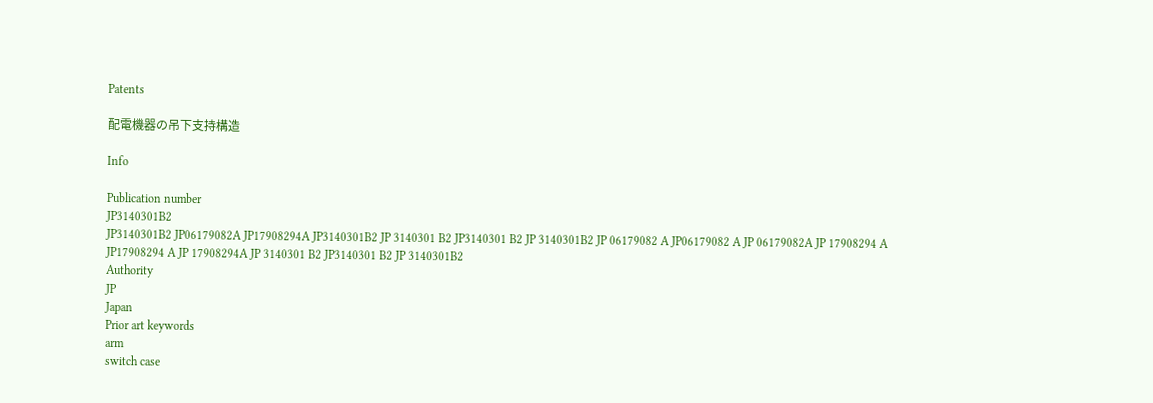Patents

配電機器の吊下支持構造

Info

Publication number
JP3140301B2
JP3140301B2 JP06179082A JP17908294A JP3140301B2 JP 3140301 B2 JP3140301 B2 JP 3140301B2 JP 06179082 A JP06179082 A JP 06179082A JP 17908294 A JP17908294 A JP 17908294A JP 3140301 B2 JP3140301 B2 JP 3140301B2
Authority
JP
Japan
Prior art keywords
arm
switch case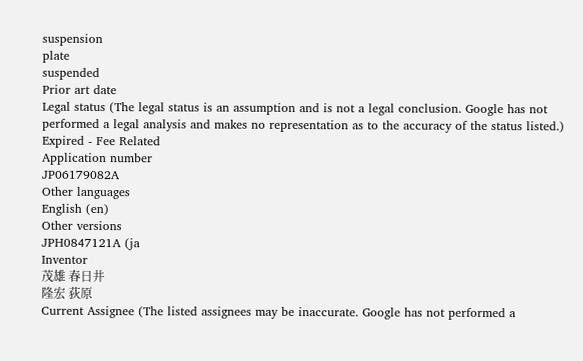suspension
plate
suspended
Prior art date
Legal status (The legal status is an assumption and is not a legal conclusion. Google has not performed a legal analysis and makes no representation as to the accuracy of the status listed.)
Expired - Fee Related
Application number
JP06179082A
Other languages
English (en)
Other versions
JPH0847121A (ja
Inventor
茂雄 春日井
隆宏 荻原
Current Assignee (The listed assignees may be inaccurate. Google has not performed a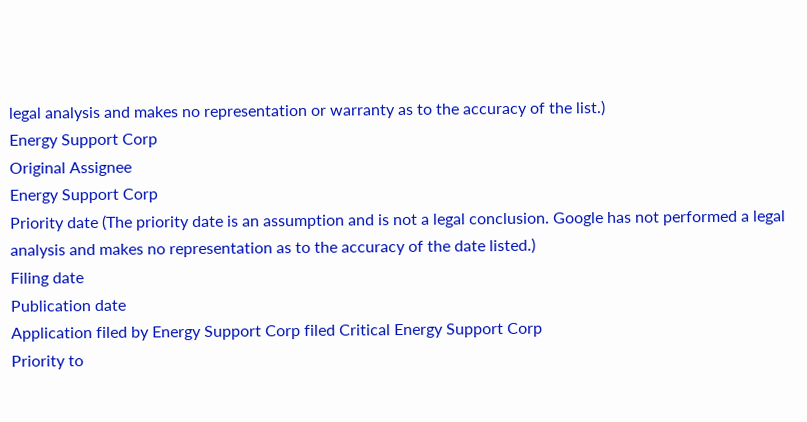legal analysis and makes no representation or warranty as to the accuracy of the list.)
Energy Support Corp
Original Assignee
Energy Support Corp
Priority date (The priority date is an assumption and is not a legal conclusion. Google has not performed a legal analysis and makes no representation as to the accuracy of the date listed.)
Filing date
Publication date
Application filed by Energy Support Corp filed Critical Energy Support Corp
Priority to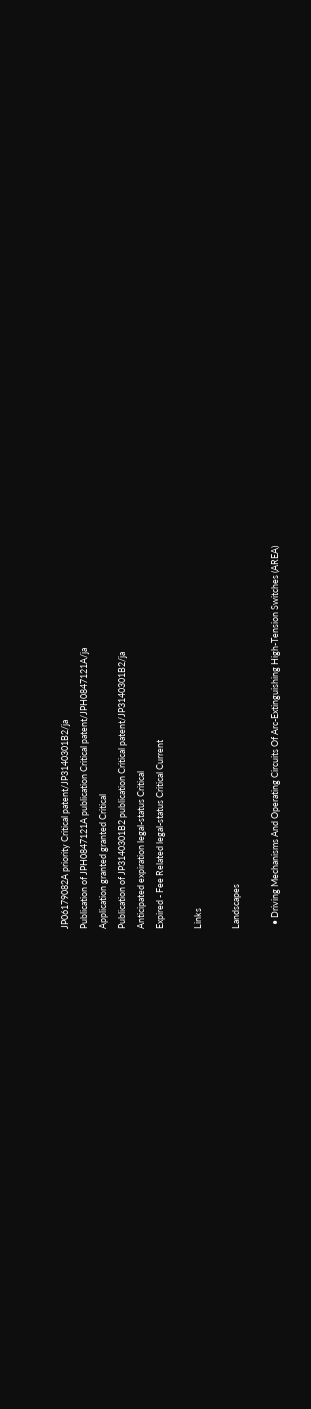JP06179082A priority Critical patent/JP3140301B2/ja
Publication of JPH0847121A publication Critical patent/JPH0847121A/ja
Application granted granted Critical
Publication of JP3140301B2 publication Critical patent/JP3140301B2/ja
Anticipated expiration legal-status Critical
Expired - Fee Related legal-status Critical Current

Links

Landscapes

  • Driving Mechanisms And Operating Circuits Of Arc-Extinguishing High-Tension Switches (AREA)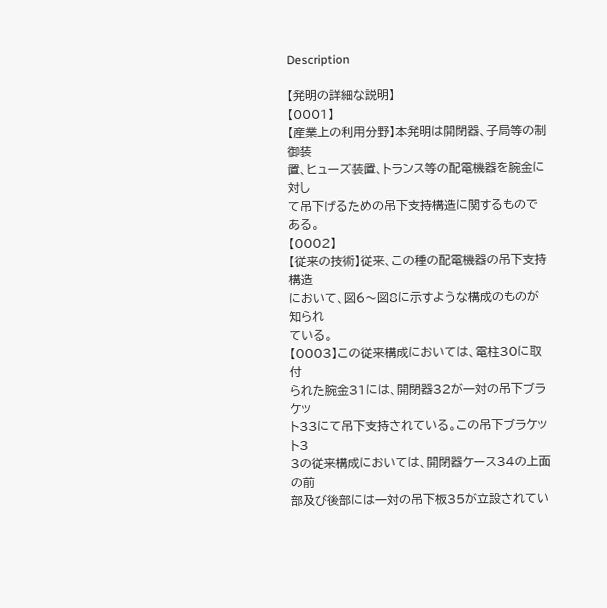Description

【発明の詳細な説明】
【0001】
【産業上の利用分野】本発明は開閉器、子局等の制御装
置、ヒューズ装置、トランス等の配電機器を腕金に対し
て吊下げるための吊下支持構造に関するものである。
【0002】
【従来の技術】従来、この種の配電機器の吊下支持構造
において、図6〜図8に示すような構成のものが知られ
ている。
【0003】この従来構成においては、電柱30に取付
られた腕金31には、開閉器32が一対の吊下ブラケッ
ト33にて吊下支持されている。この吊下ブラケット3
3の従来構成においては、開閉器ケース34の上面の前
部及び後部には一対の吊下板35が立設されてい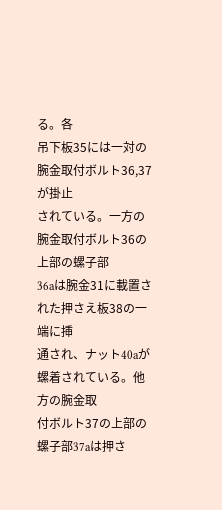る。各
吊下板35には一対の腕金取付ボルト36,37が掛止
されている。一方の腕金取付ボルト36の上部の螺子部
36aは腕金31に載置された押さえ板38の一端に挿
通され、ナット40aが螺着されている。他方の腕金取
付ボルト37の上部の螺子部37aは押さ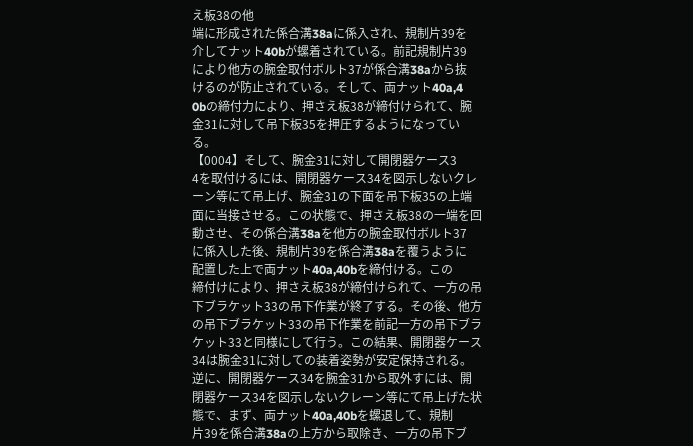え板38の他
端に形成された係合溝38aに係入され、規制片39を
介してナット40bが螺着されている。前記規制片39
により他方の腕金取付ボルト37が係合溝38aから抜
けるのが防止されている。そして、両ナット40a,4
0bの締付力により、押さえ板38が締付けられて、腕
金31に対して吊下板35を押圧するようになってい
る。
【0004】そして、腕金31に対して開閉器ケース3
4を取付けるには、開閉器ケース34を図示しないクレ
ーン等にて吊上げ、腕金31の下面を吊下板35の上端
面に当接させる。この状態で、押さえ板38の一端を回
動させ、その係合溝38aを他方の腕金取付ボルト37
に係入した後、規制片39を係合溝38aを覆うように
配置した上で両ナット40a,40bを締付ける。この
締付けにより、押さえ板38が締付けられて、一方の吊
下ブラケット33の吊下作業が終了する。その後、他方
の吊下ブラケット33の吊下作業を前記一方の吊下ブラ
ケット33と同様にして行う。この結果、開閉器ケース
34は腕金31に対しての装着姿勢が安定保持される。
逆に、開閉器ケース34を腕金31から取外すには、開
閉器ケース34を図示しないクレーン等にて吊上げた状
態で、まず、両ナット40a,40bを螺退して、規制
片39を係合溝38aの上方から取除き、一方の吊下ブ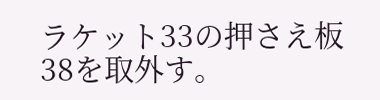ラケット33の押さえ板38を取外す。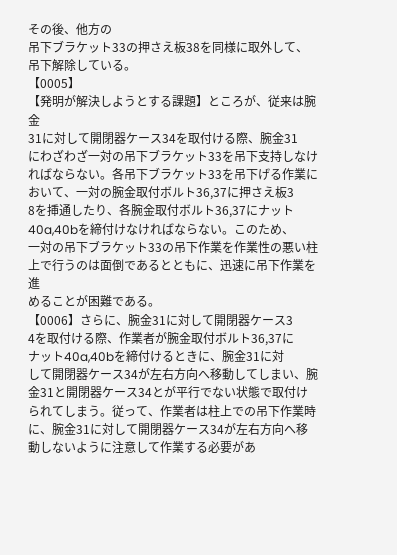その後、他方の
吊下ブラケット33の押さえ板38を同様に取外して、
吊下解除している。
【0005】
【発明が解決しようとする課題】ところが、従来は腕金
31に対して開閉器ケース34を取付ける際、腕金31
にわざわざ一対の吊下ブラケット33を吊下支持しなけ
ればならない。各吊下ブラケット33を吊下げる作業に
おいて、一対の腕金取付ボルト36,37に押さえ板3
8を挿通したり、各腕金取付ボルト36,37にナット
40a,40bを締付けなければならない。このため、
一対の吊下ブラケット33の吊下作業を作業性の悪い柱
上で行うのは面倒であるとともに、迅速に吊下作業を進
めることが困難である。
【0006】さらに、腕金31に対して開閉器ケース3
4を取付ける際、作業者が腕金取付ボルト36,37に
ナット40a,40bを締付けるときに、腕金31に対
して開閉器ケース34が左右方向へ移動してしまい、腕
金31と開閉器ケース34とが平行でない状態で取付け
られてしまう。従って、作業者は柱上での吊下作業時
に、腕金31に対して開閉器ケース34が左右方向へ移
動しないように注意して作業する必要があ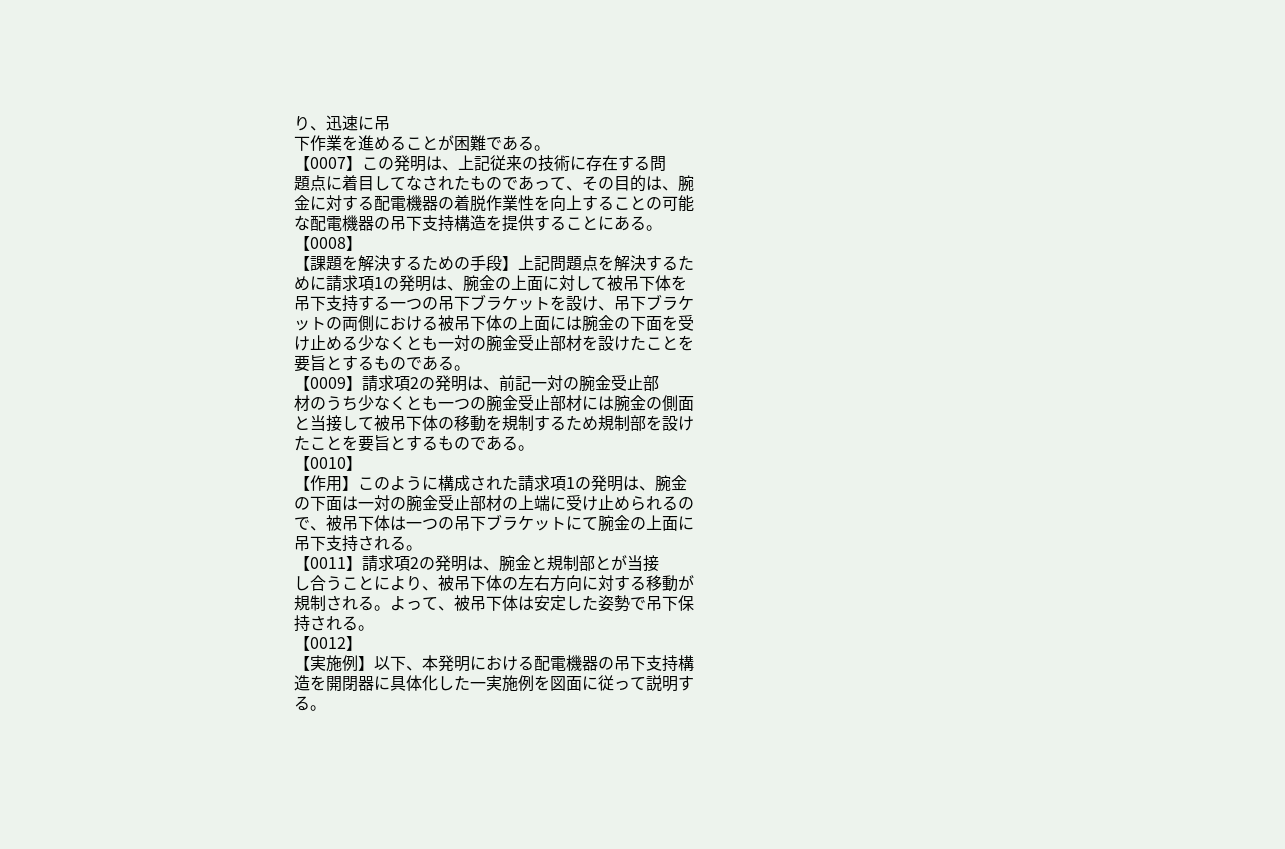り、迅速に吊
下作業を進めることが困難である。
【0007】この発明は、上記従来の技術に存在する問
題点に着目してなされたものであって、その目的は、腕
金に対する配電機器の着脱作業性を向上することの可能
な配電機器の吊下支持構造を提供することにある。
【0008】
【課題を解決するための手段】上記問題点を解決するた
めに請求項1の発明は、腕金の上面に対して被吊下体を
吊下支持する一つの吊下ブラケットを設け、吊下ブラケ
ットの両側における被吊下体の上面には腕金の下面を受
け止める少なくとも一対の腕金受止部材を設けたことを
要旨とするものである。
【0009】請求項2の発明は、前記一対の腕金受止部
材のうち少なくとも一つの腕金受止部材には腕金の側面
と当接して被吊下体の移動を規制するため規制部を設け
たことを要旨とするものである。
【0010】
【作用】このように構成された請求項1の発明は、腕金
の下面は一対の腕金受止部材の上端に受け止められるの
で、被吊下体は一つの吊下ブラケットにて腕金の上面に
吊下支持される。
【0011】請求項2の発明は、腕金と規制部とが当接
し合うことにより、被吊下体の左右方向に対する移動が
規制される。よって、被吊下体は安定した姿勢で吊下保
持される。
【0012】
【実施例】以下、本発明における配電機器の吊下支持構
造を開閉器に具体化した一実施例を図面に従って説明す
る。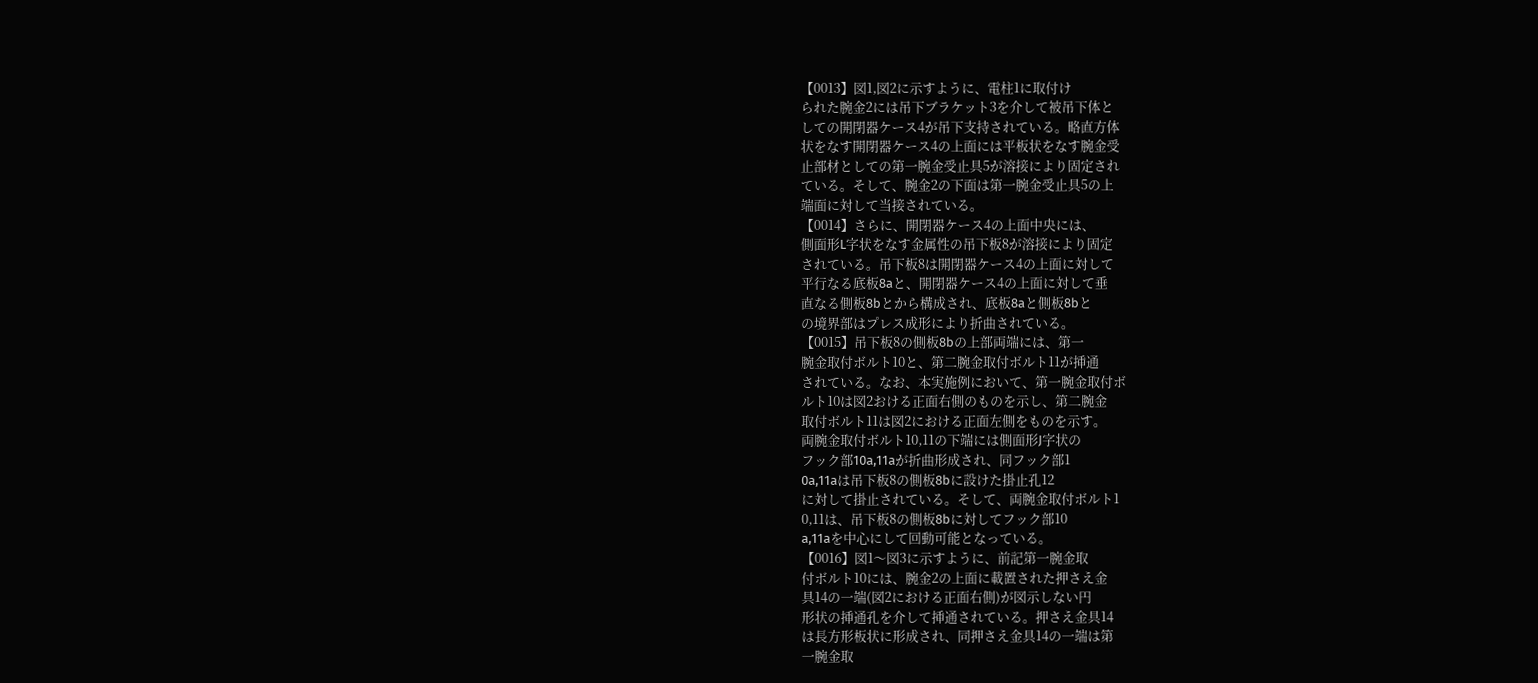【0013】図1,図2に示すように、電柱1に取付け
られた腕金2には吊下ブラケット3を介して被吊下体と
しての開閉器ケース4が吊下支持されている。略直方体
状をなす開閉器ケース4の上面には平板状をなす腕金受
止部材としての第一腕金受止具5が溶接により固定され
ている。そして、腕金2の下面は第一腕金受止具5の上
端面に対して当接されている。
【0014】さらに、開閉器ケース4の上面中央には、
側面形L字状をなす金属性の吊下板8が溶接により固定
されている。吊下板8は開閉器ケース4の上面に対して
平行なる底板8aと、開閉器ケース4の上面に対して垂
直なる側板8bとから構成され、底板8aと側板8bと
の境界部はプレス成形により折曲されている。
【0015】吊下板8の側板8bの上部両端には、第一
腕金取付ボルト10と、第二腕金取付ボルト11が挿通
されている。なお、本実施例において、第一腕金取付ボ
ルト10は図2おける正面右側のものを示し、第二腕金
取付ボルト11は図2における正面左側をものを示す。
両腕金取付ボルト10,11の下端には側面形J字状の
フック部10a,11aが折曲形成され、同フック部1
0a,11aは吊下板8の側板8bに設けた掛止孔12
に対して掛止されている。そして、両腕金取付ボルト1
0,11は、吊下板8の側板8bに対してフック部10
a,11aを中心にして回動可能となっている。
【0016】図1〜図3に示すように、前記第一腕金取
付ボルト10には、腕金2の上面に載置された押さえ金
具14の一端(図2における正面右側)が図示しない円
形状の挿通孔を介して挿通されている。押さえ金具14
は長方形板状に形成され、同押さえ金具14の一端は第
一腕金取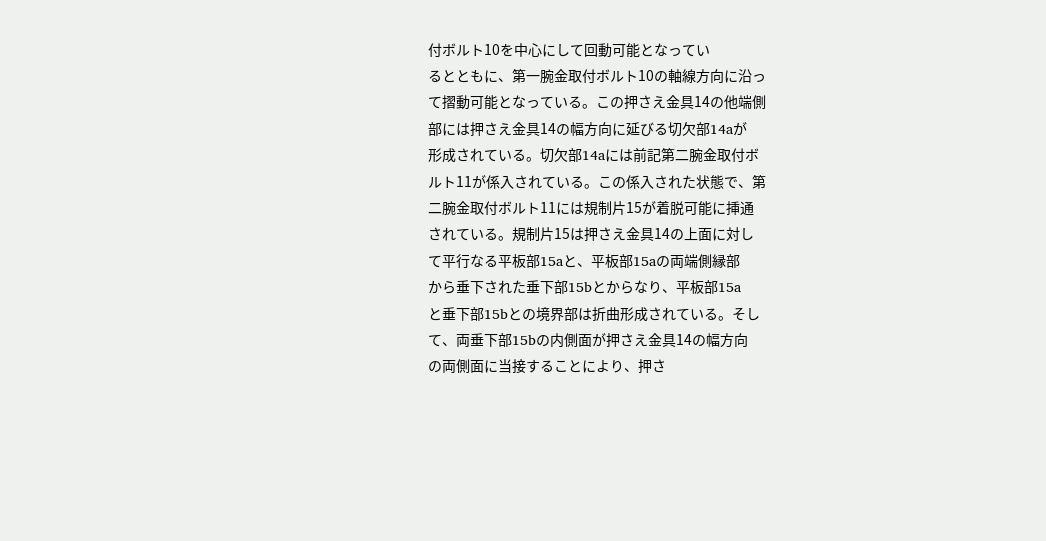付ボルト10を中心にして回動可能となってい
るとともに、第一腕金取付ボルト10の軸線方向に沿っ
て摺動可能となっている。この押さえ金具14の他端側
部には押さえ金具14の幅方向に延びる切欠部14aが
形成されている。切欠部14aには前記第二腕金取付ボ
ルト11が係入されている。この係入された状態で、第
二腕金取付ボルト11には規制片15が着脱可能に挿通
されている。規制片15は押さえ金具14の上面に対し
て平行なる平板部15aと、平板部15aの両端側縁部
から垂下された垂下部15bとからなり、平板部15a
と垂下部15bとの境界部は折曲形成されている。そし
て、両垂下部15bの内側面が押さえ金具14の幅方向
の両側面に当接することにより、押さ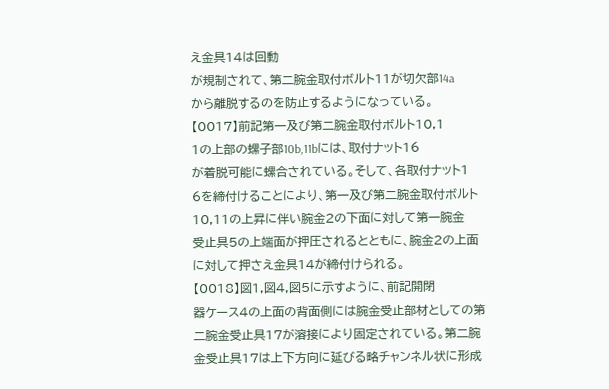え金具14は回動
が規制されて、第二腕金取付ボルト11が切欠部14a
から離脱するのを防止するようになっている。
【0017】前記第一及び第二腕金取付ボルト10,1
1の上部の螺子部10b,11bには、取付ナット16
が着脱可能に螺合されている。そして、各取付ナット1
6を締付けることにより、第一及び第二腕金取付ボルト
10,11の上昇に伴い腕金2の下面に対して第一腕金
受止具5の上端面が押圧されるとともに、腕金2の上面
に対して押さえ金具14が締付けられる。
【0018】図1,図4,図5に示すように、前記開閉
器ケース4の上面の背面側には腕金受止部材としての第
二腕金受止具17が溶接により固定されている。第二腕
金受止具17は上下方向に延びる略チャンネル状に形成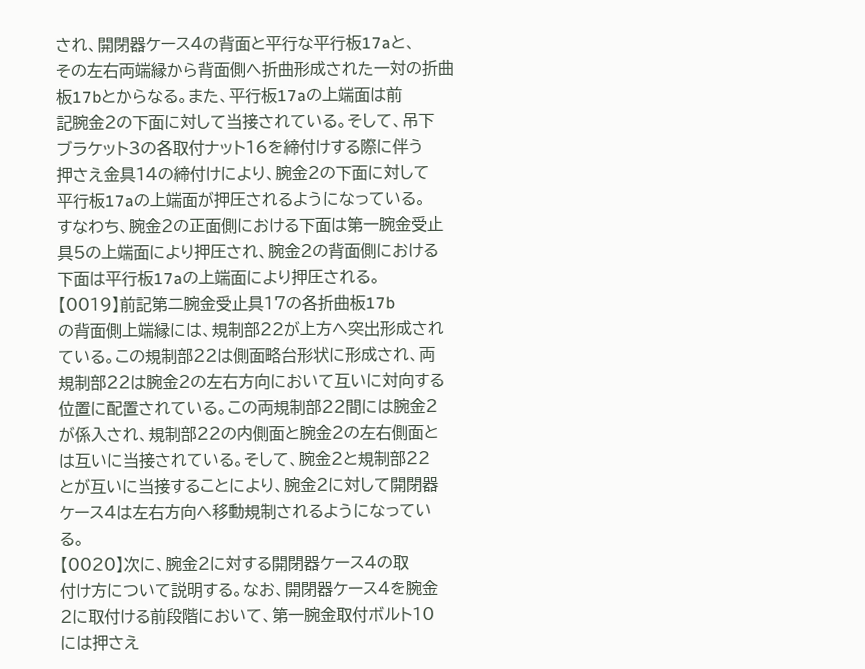され、開閉器ケース4の背面と平行な平行板17aと、
その左右両端縁から背面側へ折曲形成された一対の折曲
板17bとからなる。また、平行板17aの上端面は前
記腕金2の下面に対して当接されている。そして、吊下
ブラケット3の各取付ナット16を締付けする際に伴う
押さえ金具14の締付けにより、腕金2の下面に対して
平行板17aの上端面が押圧されるようになっている。
すなわち、腕金2の正面側における下面は第一腕金受止
具5の上端面により押圧され、腕金2の背面側における
下面は平行板17aの上端面により押圧される。
【0019】前記第二腕金受止具17の各折曲板17b
の背面側上端縁には、規制部22が上方へ突出形成され
ている。この規制部22は側面略台形状に形成され、両
規制部22は腕金2の左右方向において互いに対向する
位置に配置されている。この両規制部22間には腕金2
が係入され、規制部22の内側面と腕金2の左右側面と
は互いに当接されている。そして、腕金2と規制部22
とが互いに当接することにより、腕金2に対して開閉器
ケース4は左右方向へ移動規制されるようになってい
る。
【0020】次に、腕金2に対する開閉器ケース4の取
付け方について説明する。なお、開閉器ケース4を腕金
2に取付ける前段階において、第一腕金取付ボルト10
には押さえ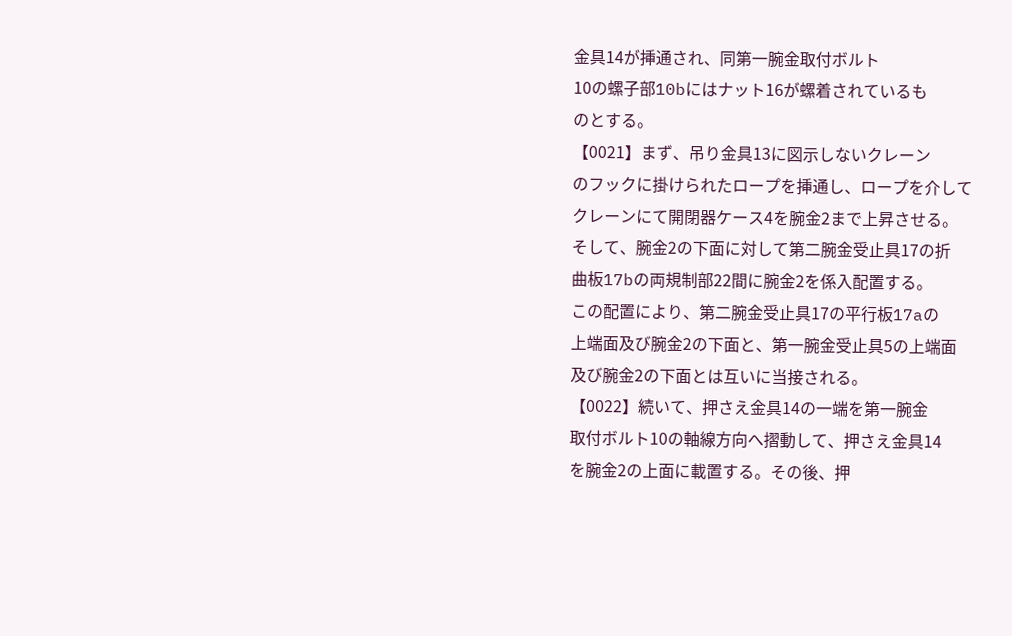金具14が挿通され、同第一腕金取付ボルト
10の螺子部10bにはナット16が螺着されているも
のとする。
【0021】まず、吊り金具13に図示しないクレーン
のフックに掛けられたロープを挿通し、ロープを介して
クレーンにて開閉器ケース4を腕金2まで上昇させる。
そして、腕金2の下面に対して第二腕金受止具17の折
曲板17bの両規制部22間に腕金2を係入配置する。
この配置により、第二腕金受止具17の平行板17aの
上端面及び腕金2の下面と、第一腕金受止具5の上端面
及び腕金2の下面とは互いに当接される。
【0022】続いて、押さえ金具14の一端を第一腕金
取付ボルト10の軸線方向へ摺動して、押さえ金具14
を腕金2の上面に載置する。その後、押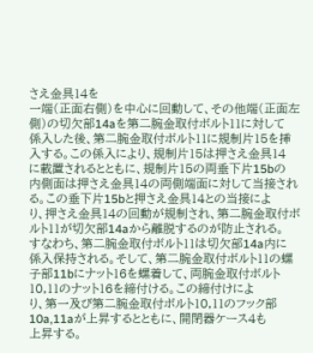さえ金具14を
一端(正面右側)を中心に回動して、その他端(正面左
側)の切欠部14aを第二腕金取付ボルト11に対して
係入した後、第二腕金取付ボルト11に規制片15を挿
入する。この係入により、規制片15は押さえ金具14
に載置されるとともに、規制片15の両垂下片15bの
内側面は押さえ金具14の両側端面に対して当接され
る。この垂下片15bと押さえ金具14との当接によ
り、押さえ金具14の回動が規制され、第二腕金取付ボ
ルト11が切欠部14aから離脱するのが防止される。
すなわち、第二腕金取付ボルト11は切欠部14a内に
係入保持される。そして、第二腕金取付ボルト11の螺
子部11bにナット16を螺着して、両腕金取付ボルト
10,11のナット16を締付ける。この締付けによ
り、第一及び第二腕金取付ボルト10,11のフック部
10a,11aが上昇するとともに、開閉器ケース4も
上昇する。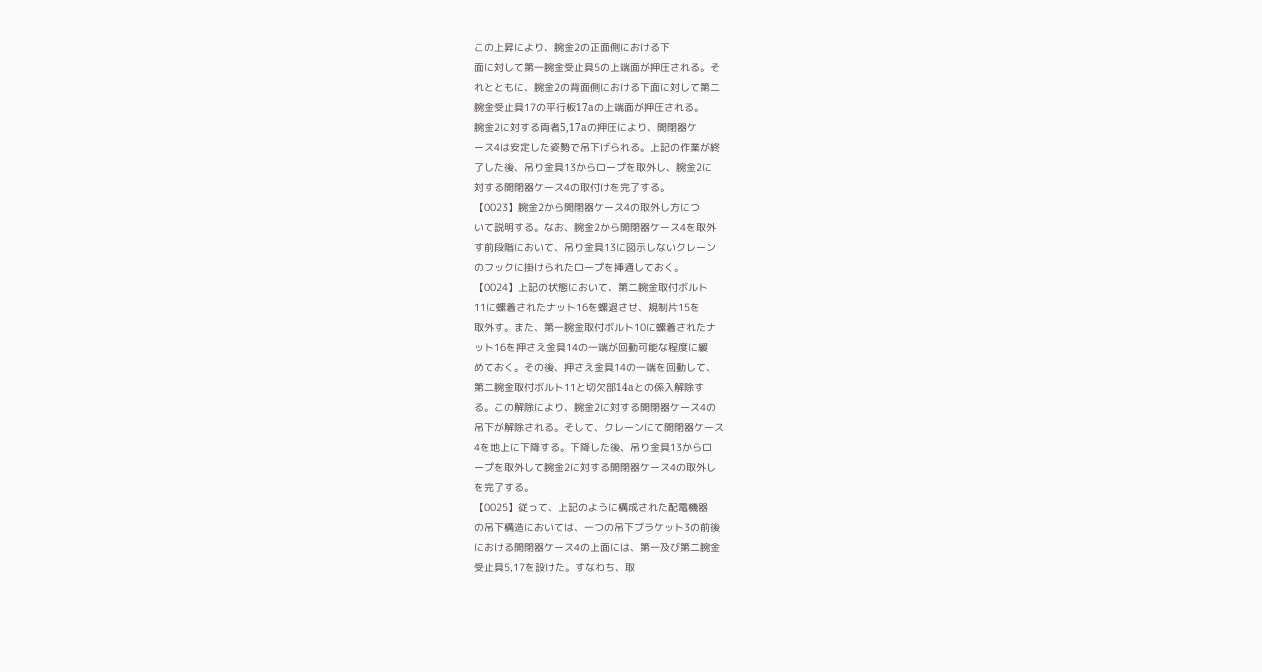この上昇により、腕金2の正面側における下
面に対して第一腕金受止具5の上端面が押圧される。そ
れとともに、腕金2の背面側における下面に対して第二
腕金受止具17の平行板17aの上端面が押圧される。
腕金2に対する両者5,17aの押圧により、開閉器ケ
ース4は安定した姿勢で吊下げられる。上記の作業が終
了した後、吊り金具13からロープを取外し、腕金2に
対する開閉器ケース4の取付けを完了する。
【0023】腕金2から開閉器ケース4の取外し方につ
いて説明する。なお、腕金2から開閉器ケース4を取外
す前段階において、吊り金具13に図示しないクレーン
のフックに掛けられたロープを挿通しておく。
【0024】上記の状態において、第二腕金取付ボルト
11に螺着されたナット16を螺退させ、規制片15を
取外す。また、第一腕金取付ボルト10に螺着されたナ
ット16を押さえ金具14の一端が回動可能な程度に緩
めておく。その後、押さえ金具14の一端を回動して、
第二腕金取付ボルト11と切欠部14aとの係入解除す
る。この解除により、腕金2に対する開閉器ケース4の
吊下が解除される。そして、クレーンにて開閉器ケース
4を地上に下降する。下降した後、吊り金具13からロ
ープを取外して腕金2に対する開閉器ケース4の取外し
を完了する。
【0025】従って、上記のように構成された配電機器
の吊下構造においては、一つの吊下ブラケット3の前後
における開閉器ケース4の上面には、第一及び第二腕金
受止具5,17を設けた。すなわち、取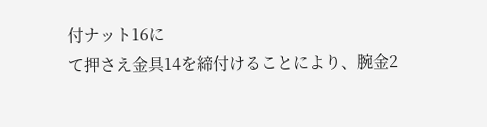付ナット16に
て押さえ金具14を締付けることにより、腕金2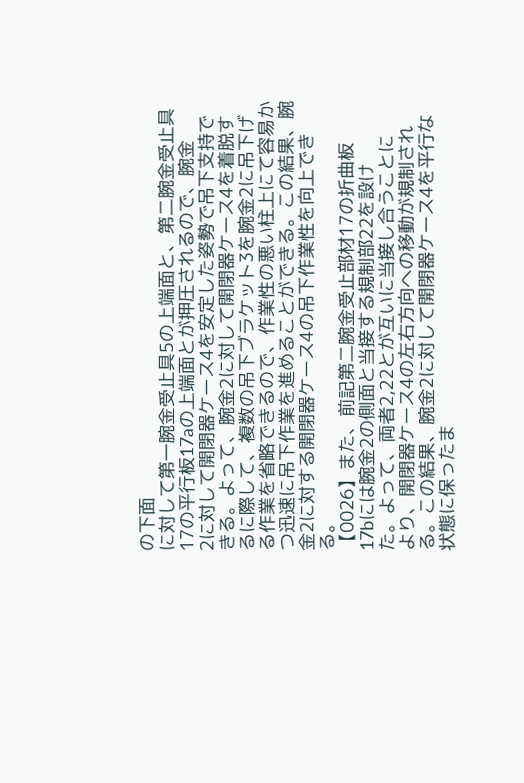の下面
に対して第一腕金受止具5の上端面と、第二腕金受止具
17の平行板17aの上端面とが押圧されるので、腕金
2に対して開閉器ケース4を安定した姿勢で吊下支持で
きる。よって、腕金2に対して開閉器ケース4を着脱す
るに際して、複数の吊下ブラケット3を腕金2に吊下げ
る作業を省略できるので、作業性の悪い柱上にて容易か
つ迅速に吊下作業を進めることができる。この結果、腕
金2に対する開閉器ケース4の吊下作業性を向上でき
る。
【0026】また、前記第二腕金受止部材17の折曲板
17bには腕金2の側面と当接する規制部22を設け
た。よって、両者2,22とが互いに当接し合うことに
より、開閉器ケース4の左右方向への移動が規制され
る。この結果、腕金2に対して開閉器ケース4を平行な
状態に保ったま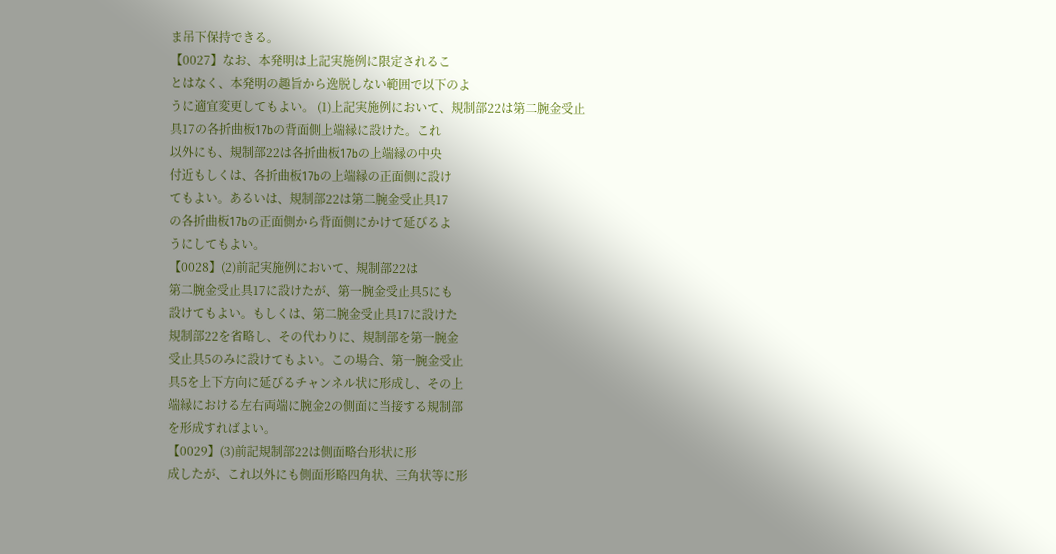ま吊下保持できる。
【0027】なお、本発明は上記実施例に限定されるこ
とはなく、本発明の趣旨から逸脱しない範囲で以下のよ
うに適宜変更してもよい。 (1)上記実施例において、規制部22は第二腕金受止
具17の各折曲板17bの背面側上端縁に設けた。これ
以外にも、規制部22は各折曲板17bの上端縁の中央
付近もしくは、各折曲板17bの上端縁の正面側に設け
てもよい。あるいは、規制部22は第二腕金受止具17
の各折曲板17bの正面側から背面側にかけて延びるよ
うにしてもよい。
【0028】(2)前記実施例において、規制部22は
第二腕金受止具17に設けたが、第一腕金受止具5にも
設けてもよい。もしくは、第二腕金受止具17に設けた
規制部22を省略し、その代わりに、規制部を第一腕金
受止具5のみに設けてもよい。この場合、第一腕金受止
具5を上下方向に延びるチャンネル状に形成し、その上
端縁における左右両端に腕金2の側面に当接する規制部
を形成すればよい。
【0029】(3)前記規制部22は側面略台形状に形
成したが、これ以外にも側面形略四角状、三角状等に形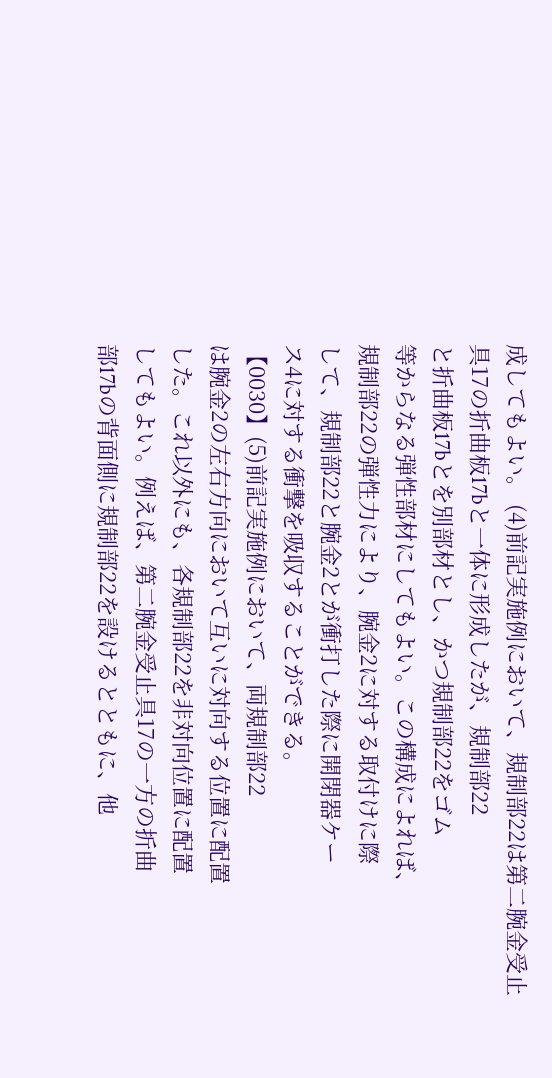成してもよい。 (4)前記実施例において、規制部22は第二腕金受止
具17の折曲板17bと一体に形成したが、規制部22
と折曲板17bとを別部材とし、かつ規制部22をゴム
等からなる弾性部材にしてもよい。この構成によれば、
規制部22の弾性力により、腕金2に対する取付けに際
して、規制部22と腕金2とが衝打した際に開閉器ケー
ス4に対する衝撃を吸収することができる。
【0030】(5)前記実施例において、両規制部22
は腕金2の左右方向において互いに対向する位置に配置
した。これ以外にも、各規制部22を非対向位置に配置
してもよい。例えば、第二腕金受止具17の一方の折曲
部17bの背面側に規制部22を設けるとともに、他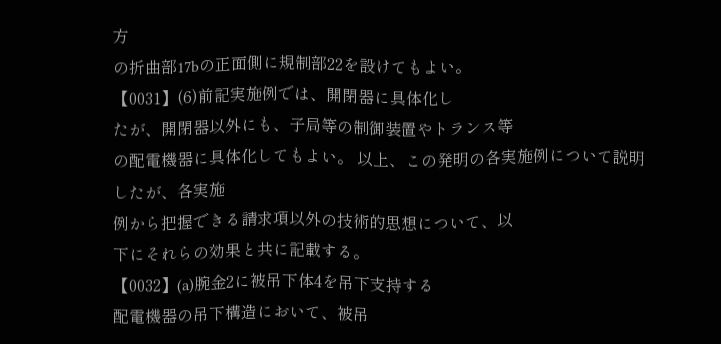方
の折曲部17bの正面側に規制部22を設けてもよい。
【0031】(6)前記実施例では、開閉器に具体化し
たが、開閉器以外にも、子局等の制御装置やトランス等
の配電機器に具体化してもよい。 以上、この発明の各実施例について説明したが、各実施
例から把握できる請求項以外の技術的思想について、以
下にそれらの効果と共に記載する。
【0032】(a)腕金2に被吊下体4を吊下支持する
配電機器の吊下構造において、被吊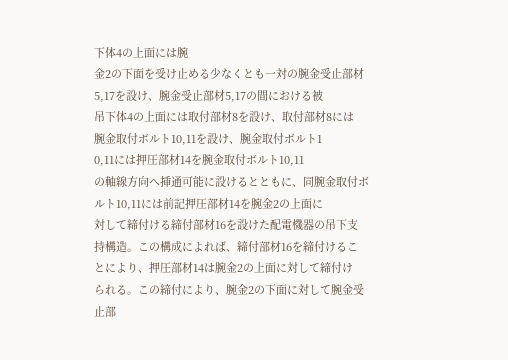下体4の上面には腕
金2の下面を受け止める少なくとも一対の腕金受止部材
5,17を設け、腕金受止部材5,17の間における被
吊下体4の上面には取付部材8を設け、取付部材8には
腕金取付ボルト10,11を設け、腕金取付ボルト1
0,11には押圧部材14を腕金取付ボルト10,11
の軸線方向へ挿通可能に設けるとともに、同腕金取付ボ
ルト10,11には前記押圧部材14を腕金2の上面に
対して締付ける締付部材16を設けた配電機器の吊下支
持構造。この構成によれば、締付部材16を締付けるこ
とにより、押圧部材14は腕金2の上面に対して締付け
られる。この締付により、腕金2の下面に対して腕金受
止部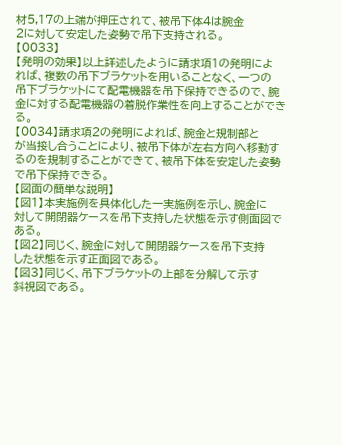材5,17の上端が押圧されて、被吊下体4は腕金
2に対して安定した姿勢で吊下支持される。
【0033】
【発明の効果】以上詳述したように請求項1の発明によ
れば、複数の吊下ブラケットを用いることなく、一つの
吊下ブラケットにて配電機器を吊下保持できるので、腕
金に対する配電機器の着脱作業性を向上することができ
る。
【0034】請求項2の発明によれば、腕金と規制部と
が当接し合うことにより、被吊下体が左右方向へ移動す
るのを規制することができて、被吊下体を安定した姿勢
で吊下保持できる。
【図面の簡単な説明】
【図1】本実施例を具体化した一実施例を示し、腕金に
対して開閉器ケースを吊下支持した状態を示す側面図で
ある。
【図2】同じく、腕金に対して開閉器ケースを吊下支持
した状態を示す正面図である。
【図3】同じく、吊下ブラケットの上部を分解して示す
斜視図である。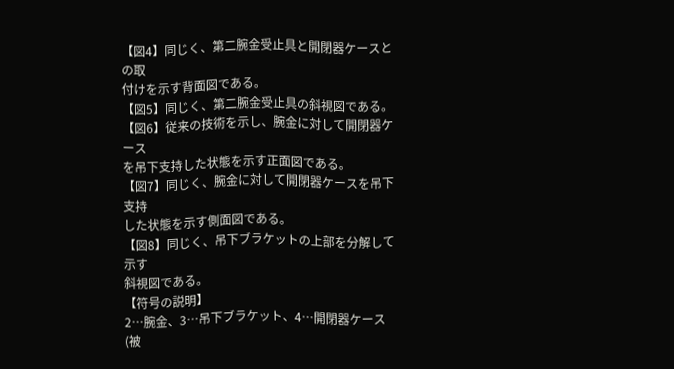【図4】同じく、第二腕金受止具と開閉器ケースとの取
付けを示す背面図である。
【図5】同じく、第二腕金受止具の斜視図である。
【図6】従来の技術を示し、腕金に対して開閉器ケース
を吊下支持した状態を示す正面図である。
【図7】同じく、腕金に対して開閉器ケースを吊下支持
した状態を示す側面図である。
【図8】同じく、吊下ブラケットの上部を分解して示す
斜視図である。
【符号の説明】
2…腕金、3…吊下ブラケット、4…開閉器ケース(被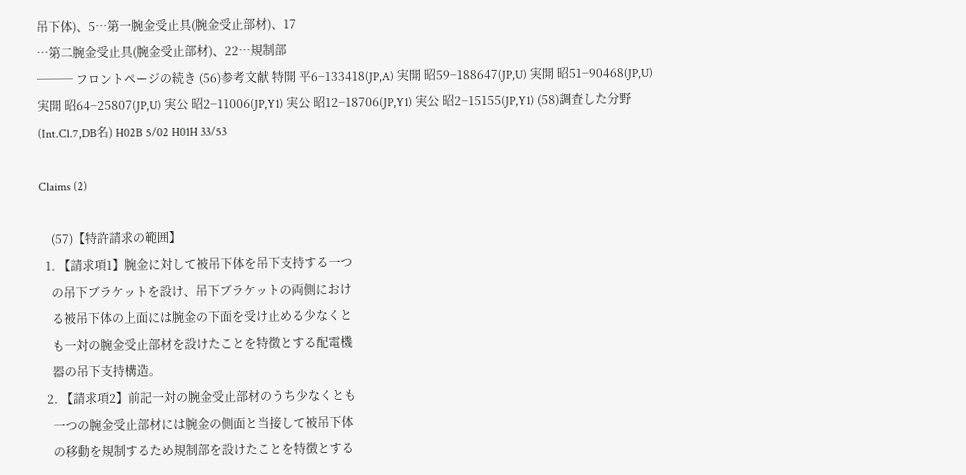吊下体)、5…第一腕金受止具(腕金受止部材)、17
…第二腕金受止具(腕金受止部材)、22…規制部
─── フロントページの続き (56)参考文献 特開 平6−133418(JP,A) 実開 昭59−188647(JP,U) 実開 昭51−90468(JP,U) 実開 昭64−25807(JP,U) 実公 昭2−11006(JP,Y1) 実公 昭12−18706(JP,Y1) 実公 昭2−15155(JP,Y1) (58)調査した分野(Int.Cl.7,DB名) H02B 5/02 H01H 33/53

Claims (2)

    (57)【特許請求の範囲】
  1. 【請求項1】腕金に対して被吊下体を吊下支持する一つ
    の吊下ブラケットを設け、吊下ブラケットの両側におけ
    る被吊下体の上面には腕金の下面を受け止める少なくと
    も一対の腕金受止部材を設けたことを特徴とする配電機
    器の吊下支持構造。
  2. 【請求項2】前記一対の腕金受止部材のうち少なくとも
    一つの腕金受止部材には腕金の側面と当接して被吊下体
    の移動を規制するため規制部を設けたことを特徴とする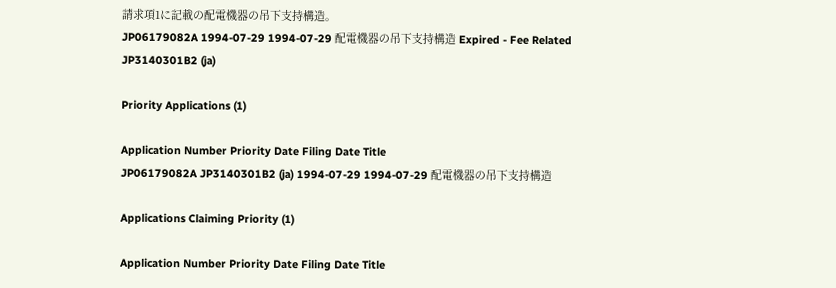請求項1に記載の配電機器の吊下支持構造。
JP06179082A 1994-07-29 1994-07-29 配電機器の吊下支持構造 Expired - Fee Related JP3140301B2 (ja)

Priority Applications (1)

Application Number Priority Date Filing Date Title
JP06179082A JP3140301B2 (ja) 1994-07-29 1994-07-29 配電機器の吊下支持構造

Applications Claiming Priority (1)

Application Number Priority Date Filing Date Title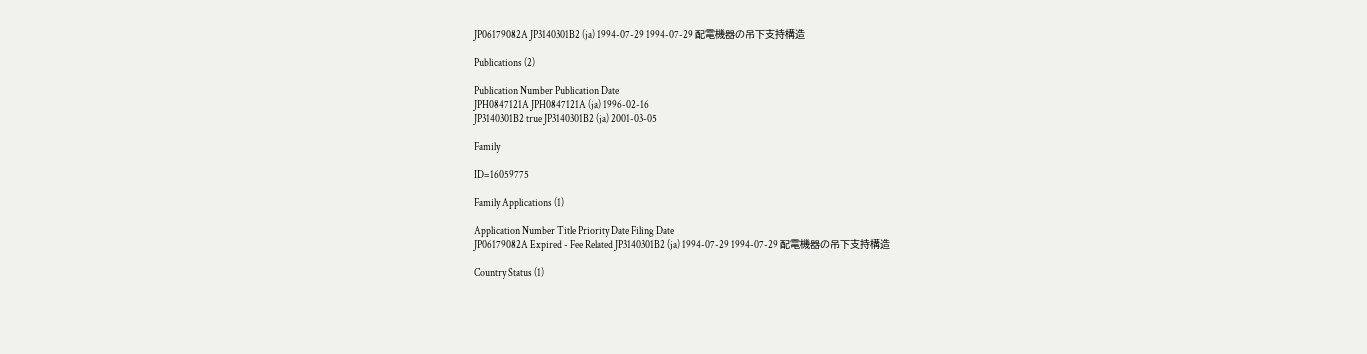JP06179082A JP3140301B2 (ja) 1994-07-29 1994-07-29 配電機器の吊下支持構造

Publications (2)

Publication Number Publication Date
JPH0847121A JPH0847121A (ja) 1996-02-16
JP3140301B2 true JP3140301B2 (ja) 2001-03-05

Family

ID=16059775

Family Applications (1)

Application Number Title Priority Date Filing Date
JP06179082A Expired - Fee Related JP3140301B2 (ja) 1994-07-29 1994-07-29 配電機器の吊下支持構造

Country Status (1)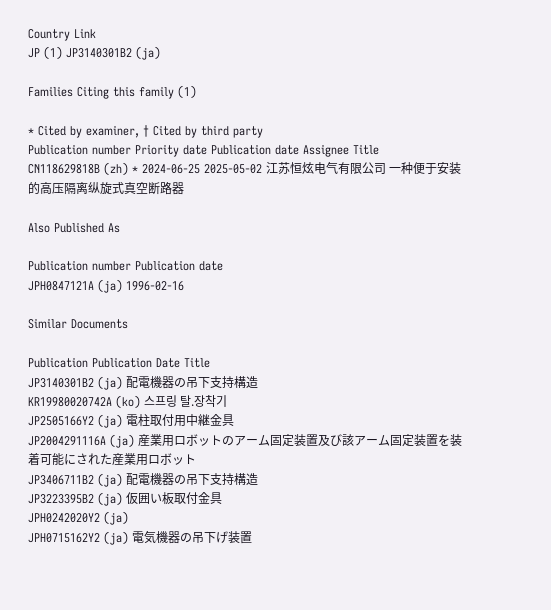Country Link
JP (1) JP3140301B2 (ja)

Families Citing this family (1)

* Cited by examiner, † Cited by third party
Publication number Priority date Publication date Assignee Title
CN118629818B (zh) * 2024-06-25 2025-05-02 江苏恒炫电气有限公司 一种便于安装的高压隔离纵旋式真空断路器

Also Published As

Publication number Publication date
JPH0847121A (ja) 1996-02-16

Similar Documents

Publication Publication Date Title
JP3140301B2 (ja) 配電機器の吊下支持構造
KR19980020742A (ko) 스프링 탈.장착기
JP2505166Y2 (ja) 電柱取付用中継金具
JP2004291116A (ja) 産業用ロボットのアーム固定装置及び該アーム固定装置を装着可能にされた産業用ロボット
JP3406711B2 (ja) 配電機器の吊下支持構造
JP3223395B2 (ja) 仮囲い板取付金具
JPH0242020Y2 (ja)
JPH0715162Y2 (ja) 電気機器の吊下げ装置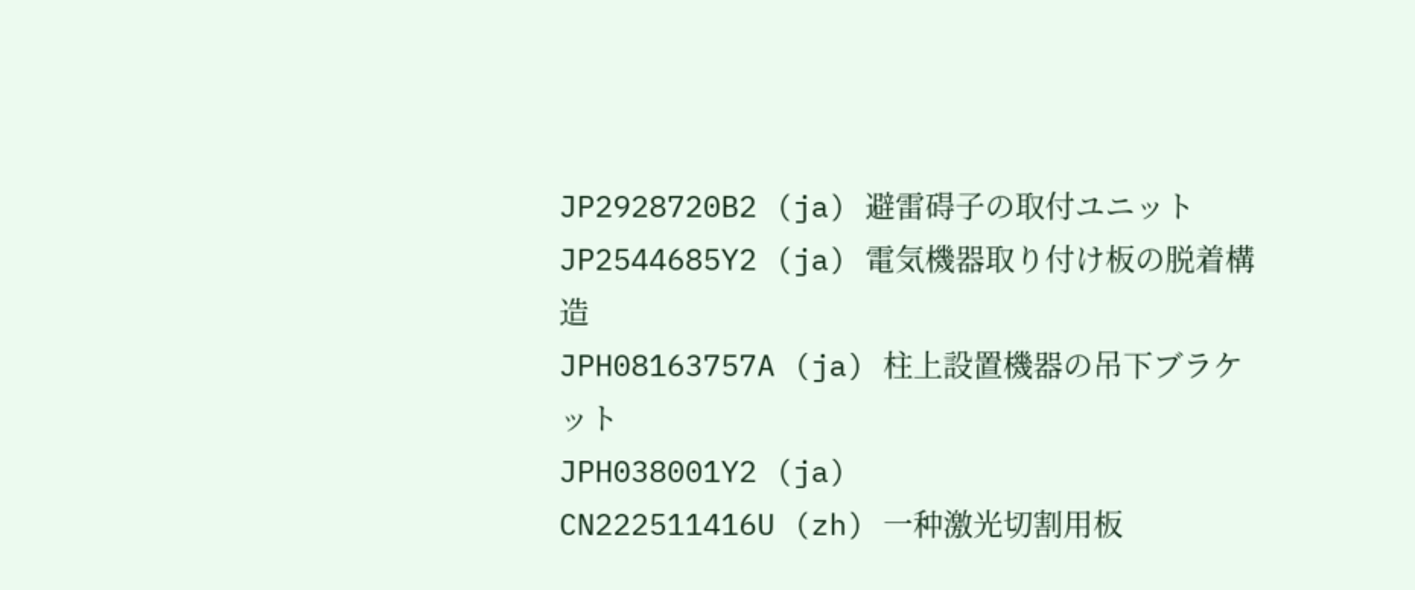JP2928720B2 (ja) 避雷碍子の取付ユニット
JP2544685Y2 (ja) 電気機器取り付け板の脱着構造
JPH08163757A (ja) 柱上設置機器の吊下ブラケット
JPH038001Y2 (ja)
CN222511416U (zh) 一种激光切割用板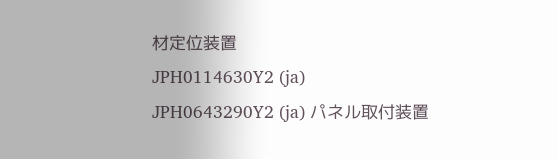材定位装置
JPH0114630Y2 (ja)
JPH0643290Y2 (ja) パネル取付装置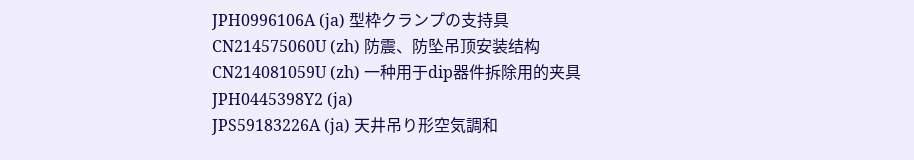JPH0996106A (ja) 型枠クランプの支持具
CN214575060U (zh) 防震、防坠吊顶安装结构
CN214081059U (zh) 一种用于dip器件拆除用的夹具
JPH0445398Y2 (ja)
JPS59183226A (ja) 天井吊り形空気調和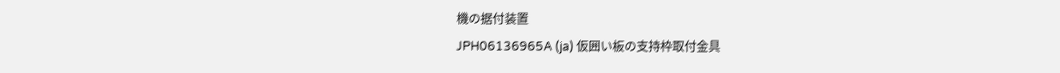機の据付装置
JPH06136965A (ja) 仮囲い板の支持枠取付金具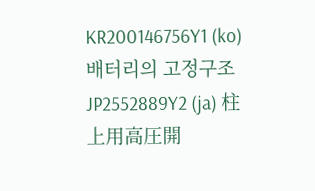KR200146756Y1 (ko) 배터리의 고정구조
JP2552889Y2 (ja) 柱上用高圧開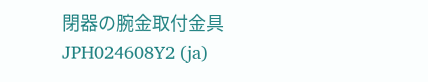閉器の腕金取付金具
JPH024608Y2 (ja)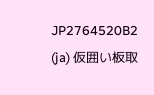JP2764520B2 (ja) 仮囲い板取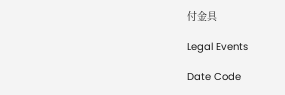付金具

Legal Events

Date Code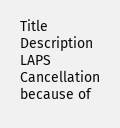Title Description
LAPS Cancellation because of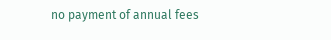no payment of annual fees